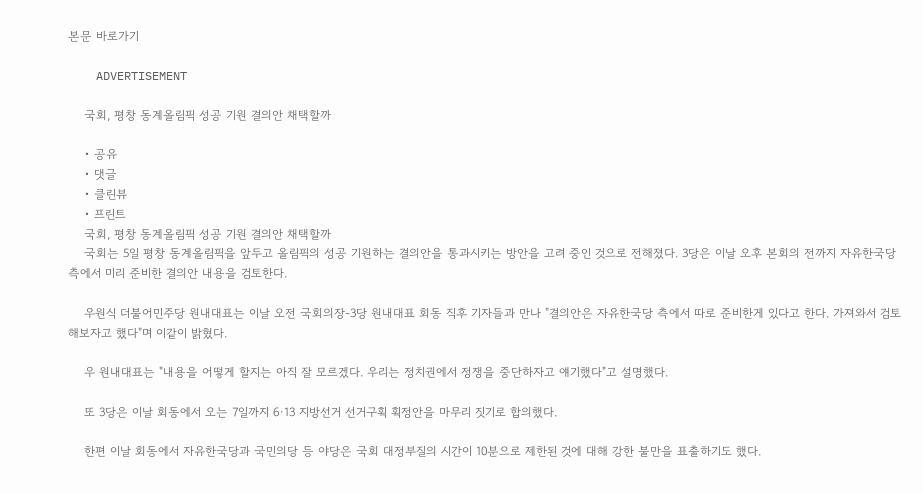본문 바로가기

    ADVERTISEMENT

    국회, 평창 동계올림픽 성공 기원 결의안 채택할까

    • 공유
    • 댓글
    • 클린뷰
    • 프린트
    국회, 평창 동계올림픽 성공 기원 결의안 채택할까
    국회는 5일 평창 동계올림픽을 앞두고 올림픽의 성공 기원하는 결의안을 통과시키는 방안을 고려 중인 것으로 전해졌다. 3당은 이날 오후 본회의 전까지 자유한국당 측에서 미리 준비한 결의안 내용을 검토한다.

    우원식 더불어민주당 원내대표는 이날 오전 국회의장-3당 원내대표 회동 직후 기자들과 만나 "결의안은 자유한국당 측에서 따로 준비한게 있다고 한다. 가져와서 검토해보자고 했다"며 이같이 밝혔다.

    우 원내대표는 "내용을 어떻게 할지는 아직 잘 모르겠다. 우리는 정치권에서 정쟁을 중단하자고 얘기했다"고 설명했다.

    또 3당은 이날 회동에서 오는 7일까지 6·13 지방선거 선거구획 획정안을 마무리 짓기로 합의했다.

    한편 이날 회동에서 자유한국당과 국민의당 등 야당은 국회 대정부질의 시간이 10분으로 제한된 것에 대해 강한 불만을 표출하기도 했다.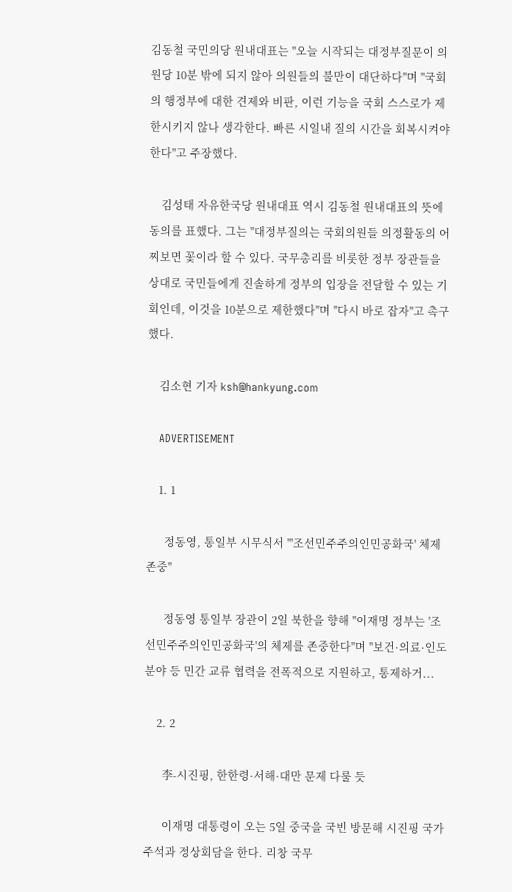김동철 국민의당 원내대표는 "오늘 시작되는 대정부질문이 의원당 10분 밖에 되지 않아 의원들의 불만이 대단하다"며 "국회의 행정부에 대한 견제와 비판, 이런 기능을 국회 스스로가 제한시키지 않나 생각한다. 빠른 시일내 질의 시간을 회복시켜야 한다"고 주장했다.

    김성태 자유한국당 원내대표 역시 김동철 원내대표의 뜻에 동의를 표했다. 그는 "대정부질의는 국회의원들 의정활동의 어찌보면 꽃이라 할 수 있다. 국무총리를 비롯한 정부 장관들을 상대로 국민들에게 진솔하게 정부의 입장을 전달할 수 있는 기회인데, 이것을 10분으로 제한했다"며 "다시 바로 잡자"고 촉구했다.

    김소현 기자 ksh@hankyung.com

    ADVERTISEMENT

    1. 1

      정동영, 통일부 시무식서 "'조선민주주의인민공화국' 체제 존중"

      정동영 통일부 장관이 2일 북한을 향해 "이재명 정부는 '조선민주주의인민공화국'의 체제를 존중한다"며 "보건·의료·인도 분야 등 민간 교류 협력을 전폭적으로 지원하고, 통제하거...

    2. 2

      李-시진핑, 한한령·서해·대만 문제 다룰 듯

      이재명 대통령이 오는 5일 중국을 국빈 방문해 시진핑 국가주석과 정상회담을 한다. 리창 국무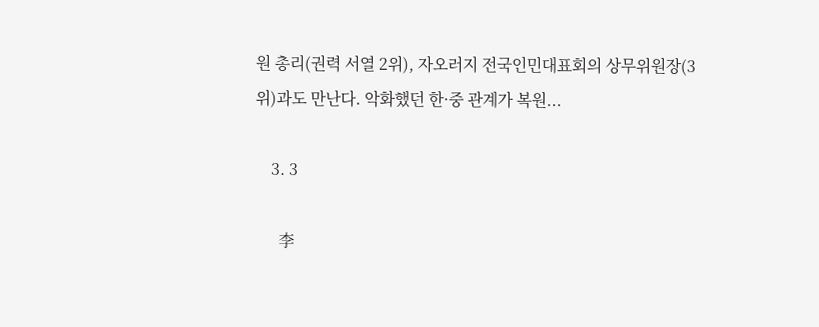원 총리(권력 서열 2위), 자오러지 전국인민대표회의 상무위원장(3위)과도 만난다. 악화했던 한·중 관계가 복원...

    3. 3

      李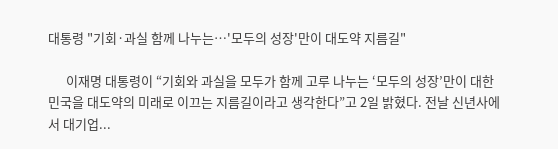대통령 "기회·과실 함께 나누는…'모두의 성장'만이 대도약 지름길"

      이재명 대통령이 “기회와 과실을 모두가 함께 고루 나누는 ‘모두의 성장’만이 대한민국을 대도약의 미래로 이끄는 지름길이라고 생각한다”고 2일 밝혔다. 전날 신년사에서 대기업...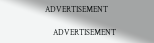ADVERTISEMENT

    ADVERTISEMENT